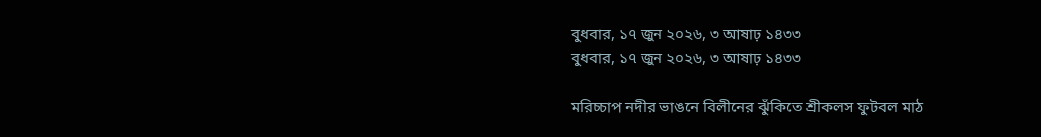বুধবার, ১৭ জুন ২০২৬, ৩ আষাঢ় ১৪৩৩
বুধবার, ১৭ জুন ২০২৬, ৩ আষাঢ় ১৪৩৩

মরিচ্চাপ নদীর ভাঙনে বিলীনের ঝুঁকিতে শ্রীকলস ফুটবল মাঠ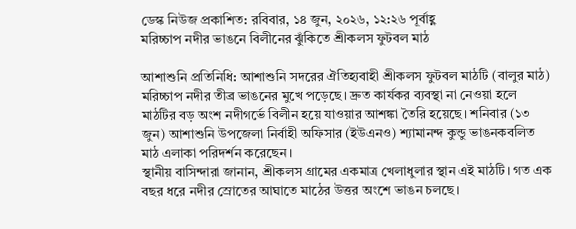ডেস্ক নিউজ প্রকাশিত: রবিবার, ১৪ জুন, ২০২৬, ১২:২৬ পূর্বাহ্ণ
মরিচ্চাপ নদীর ভাঙনে বিলীনের ঝুঁকিতে শ্রীকলস ফুটবল মাঠ

আশাশুনি প্রতিনিধি: আশাশুনি সদরের ঐতিহ্যবাহী শ্রীকলস ফুটবল মাঠটি (বালুর মাঠ) মরিচ্চাপ নদীর তীব্র ভাঙনের মুখে পড়েছে। দ্রুত কার্যকর ব্যবস্থা না নেওয়া হলে মাঠটির বড় অংশ নদীগর্ভে বিলীন হয়ে যাওয়ার আশঙ্কা তৈরি হয়েছে। শনিবার (১৩ জুন) আশাশুনি উপজেলা নির্বাহী অফিসার (ইউএনও) শ্যামানন্দ কুন্ডু ভাঙনকবলিত মাঠ এলাকা পরিদর্শন করেছেন।
স্থানীয় বাসিন্দারা জানান, শ্রীকলস গ্রামের একমাত্র খেলাধুলার স্থান এই মাঠটি। গত এক বছর ধরে নদীর স্রোতের আঘাতে মাঠের উত্তর অংশে ভাঙন চলছে।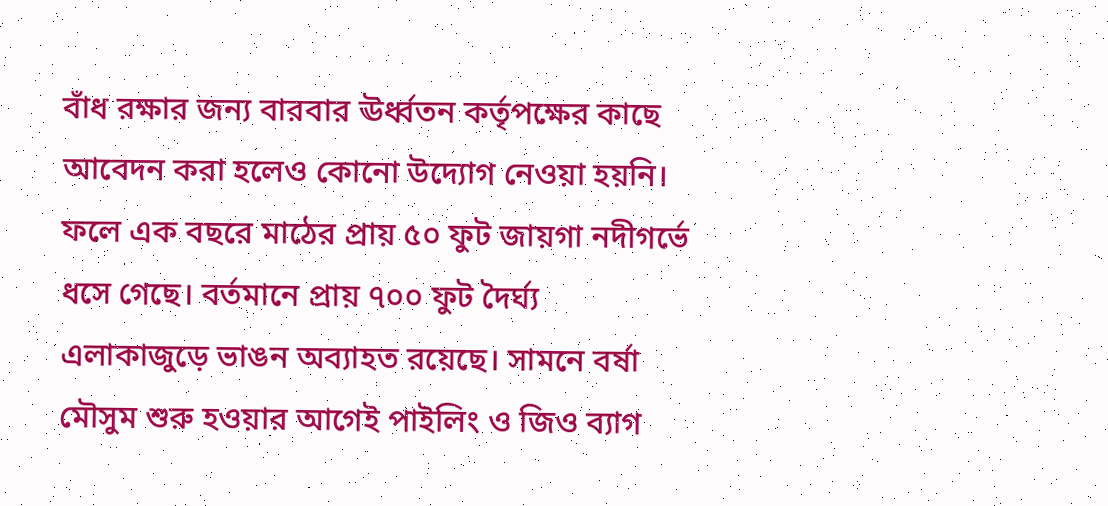বাঁধ রক্ষার জন্য বারবার ঊর্ধ্বতন কর্তৃপক্ষের কাছে আবেদন করা হলেও কোনো উদ্যোগ নেওয়া হয়নি। ফলে এক বছরে মাঠের প্রায় ৫০ ফুট জায়গা নদীগর্ভে ধসে গেছে। বর্তমানে প্রায় ৭০০ ফুট দৈর্ঘ্য এলাকাজুড়ে ভাঙন অব্যাহত রয়েছে। সামনে বর্ষা মৌসুম শুরু হওয়ার আগেই পাইলিং ও জিও ব্যাগ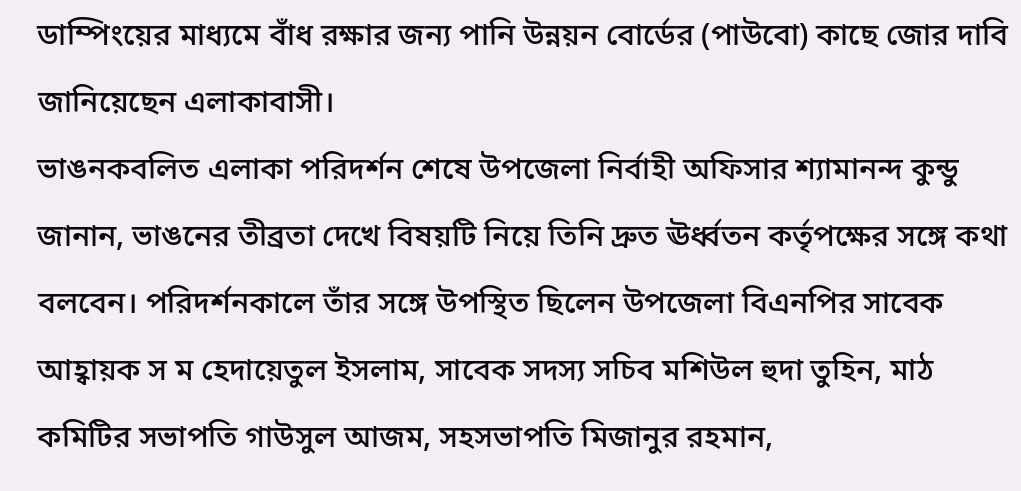ডাম্পিংয়ের মাধ্যমে বাঁধ রক্ষার জন্য পানি উন্নয়ন বোর্ডের (পাউবো) কাছে জোর দাবি জানিয়েছেন এলাকাবাসী।
ভাঙনকবলিত এলাকা পরিদর্শন শেষে উপজেলা নির্বাহী অফিসার শ্যামানন্দ কুন্ডু জানান, ভাঙনের তীব্রতা দেখে বিষয়টি নিয়ে তিনি দ্রুত ঊর্ধ্বতন কর্তৃপক্ষের সঙ্গে কথা বলবেন। পরিদর্শনকালে তাঁর সঙ্গে উপস্থিত ছিলেন উপজেলা বিএনপির সাবেক আহ্বায়ক স ম হেদায়েতুল ইসলাম, সাবেক সদস্য সচিব মশিউল হুদা তুহিন, মাঠ কমিটির সভাপতি গাউসুল আজম, সহসভাপতি মিজানুর রহমান,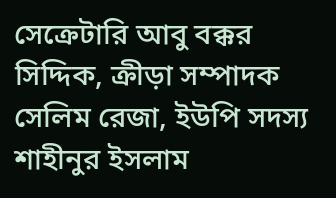সেক্রেটারি আবু বক্কর সিদ্দিক, ক্রীড়া সম্পাদক সেলিম রেজা, ইউপি সদস্য শাহীনুর ইসলাম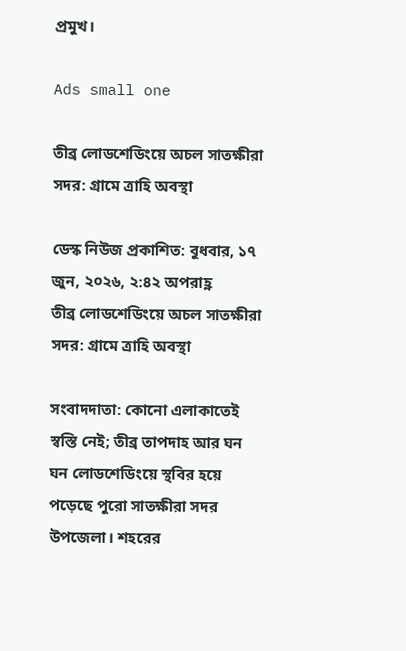প্রমুখ।

Ads small one

তীব্র লোডশেডিংয়ে অচল সাতক্ষীরা সদর: গ্রামে ত্রাহি অবস্থা

ডেস্ক নিউজ প্রকাশিত: বুধবার, ১৭ জুন, ২০২৬, ২:৪২ অপরাহ্ণ
তীব্র লোডশেডিংয়ে অচল সাতক্ষীরা সদর: গ্রামে ত্রাহি অবস্থা

সংবাদদাতা: কোনো এলাকাতেই স্বস্তি নেই; তীব্র তাপদাহ আর ঘন ঘন লোডশেডিংয়ে স্থবির হয়ে পড়েছে পুরো সাতক্ষীরা সদর উপজেলা। শহরের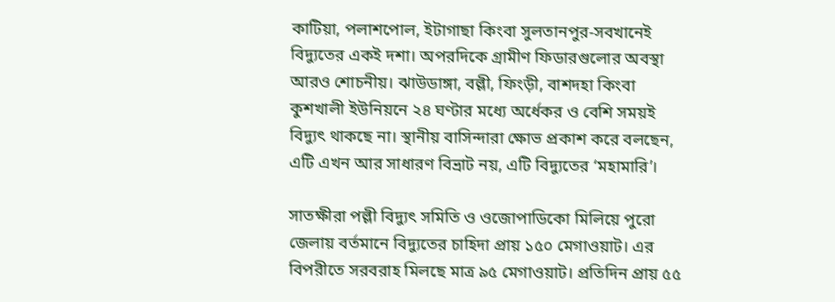কাটিয়া, পলাশপোল, ইটাগাছা কিংবা সুলতানপুর-সবখানেই বিদ্যুতের একই দশা। অপরদিকে গ্রামীণ ফিডারগুলোর অবস্থা আরও শোচনীয়। ঝাউডাঙ্গা, বল্লী, ফিংড়ী, বাশদহা কিংবা কুশখালী ইউনিয়নে ২৪ ঘণ্টার মধ্যে অর্ধেকর ও বেশি সময়ই বিদ্যুৎ থাকছে না। স্থানীয় বাসিন্দারা ক্ষোভ প্রকাশ করে বলছেন, এটি এখন আর সাধারণ বিভ্রাট নয়, এটি বিদ্যুতের ‘মহামারি’।

সাতক্ষীরা পল্লী বিদ্যুৎ সমিতি ও ওজোপাডিকো মিলিয়ে পুরো জেলায় বর্তমানে বিদ্যুতের চাহিদা প্রায় ১৫০ মেগাওয়াট। এর বিপরীতে সরবরাহ মিলছে মাত্র ৯৫ মেগাওয়াট। প্রতিদিন প্রায় ৫৫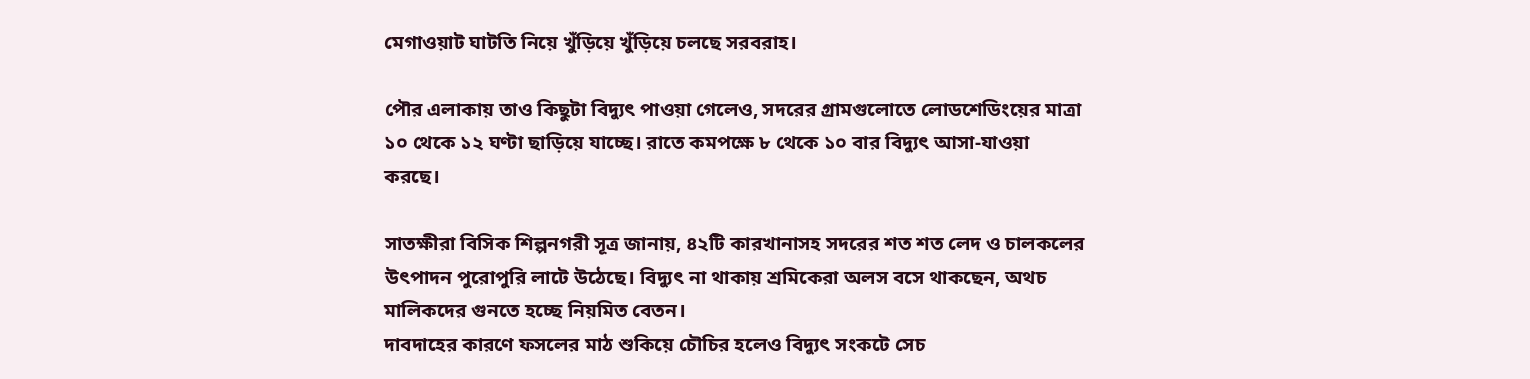মেগাওয়াট ঘাটতি নিয়ে খুঁড়িয়ে খুঁড়িয়ে চলছে সরবরাহ।

পৌর এলাকায় তাও কিছুটা বিদ্যুৎ পাওয়া গেলেও, সদরের গ্রামগুলোতে লোডশেডিংয়ের মাত্রা ১০ থেকে ১২ ঘণ্টা ছাড়িয়ে যাচ্ছে। রাতে কমপক্ষে ৮ থেকে ১০ বার বিদ্যুৎ আসা-যাওয়া করছে।

সাতক্ষীরা বিসিক শিল্পনগরী সূত্র জানায়, ৪২টি কারখানাসহ সদরের শত শত লেদ ও চালকলের উৎপাদন পুরোপুরি লাটে উঠেছে। বিদ্যুৎ না থাকায় শ্রমিকেরা অলস বসে থাকছেন, অথচ মালিকদের গুনতে হচ্ছে নিয়মিত বেতন।
দাবদাহের কারণে ফসলের মাঠ শুকিয়ে চৌচির হলেও বিদ্যুৎ সংকটে সেচ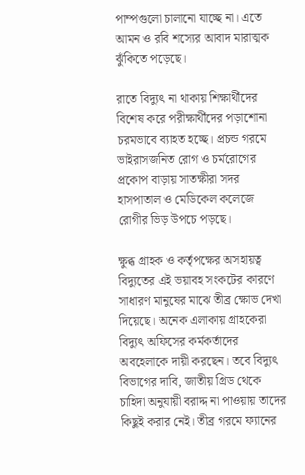পাম্পগুলো চালানো যাচ্ছে না। এতে আমন ও রবি শস্যের আবাদ মারাত্মক ঝুঁকিতে পড়েছে।

রাতে বিদ্যুৎ না থাকায় শিক্ষার্থীদের বিশেষ করে পরীক্ষার্থীদের পড়াশোনা চরমভাবে ব্যাহত হচ্ছে। প্রচন্ড গরমে ভাইরাসজনিত রোগ ও চর্মরোগের প্রকোপ বাড়ায় সাতক্ষীরা সদর হাসপাতাল ও মেডিকেল কলেজে রোগীর ভিড় উপচে পড়ছে।

ক্ষুব্ধ গ্রাহক ও কর্তৃপক্ষের অসহায়ত্ব বিদ্যুতের এই ভয়াবহ সংকটের কারণে সাধারণ মানুষের মাঝে তীব্র ক্ষোভ দেখা দিয়েছে। অনেক এলাকায় গ্রাহকেরা বিদ্যুৎ অফিসের কর্মকর্তাদের অবহেলাকে দায়ী করছেন। তবে বিদ্যুৎ বিভাগের দাবি, জাতীয় গ্রিড থেকে চাহিদা অনুযায়ী বরাদ্দ না পাওয়ায় তাদের কিছুই করার নেই। তীব্র গরমে ফ্যানের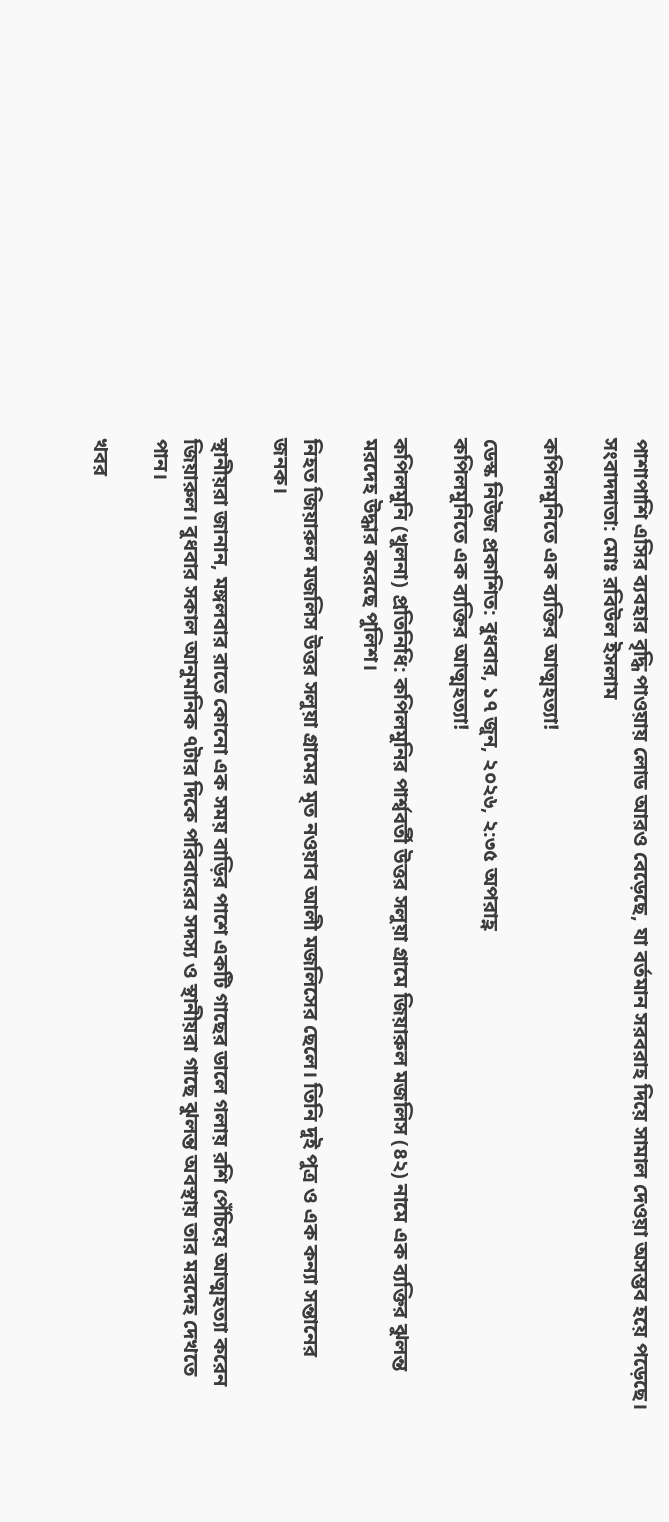পাশাপাশি এসির ব্যবহার বৃদ্ধি পাওয়ায় লোড আরও বেড়েছে, যা বর্তমান সরবরাহ দিয়ে সামাল দেওয়া অসম্ভব হয়ে পড়েছে। সংবাদদাতা: মোঃ রবিউল ইসলাম

কপিলমুনিতে এক ব্যক্তির আত্মহত্যা!

ডেস্ক নিউজ প্রকাশিত: বুধবার, ১৭ জুন, ২০২৬, ২:৩৫ অপরাহ্ণ
কপিলমুনিতে এক ব্যক্তির আত্মহত্যা!

কপিলমুনি (খুলনা) প্রতিনিধি: কপিলমুনির পার্শ্ববর্তী উত্তর সলুয়া গ্রামে জিয়ারুল মজলিস (৪২) নামে এক ব্যক্তির ঝুলন্ত মরদেহ উদ্ধার করেছে পুলিশ।

নিহত জিয়ারুল মজলিস উত্তর সলুয়া গ্রামের মৃত নওয়াব আলী মজলিসের ছেলে। তিনি দুই পুত্র ও এক কন্যা সন্তানের জনক।

স্থানীয়রা জানান, মঙ্গলবার রাতে কোনো এক সময় বাড়ির পাশে একটি গাছের ডালে গলায় রশি পেঁচিয়ে আত্মহত্যা করেন জিয়ারুল। বুধবার সকাল আনুমানিক ৭টার দিকে পরিবারের সদস্য ও স্থানীয়রা গাছে ঝুলন্ত অবস্থায় তার মরদেহ দেখতে পান।

খবর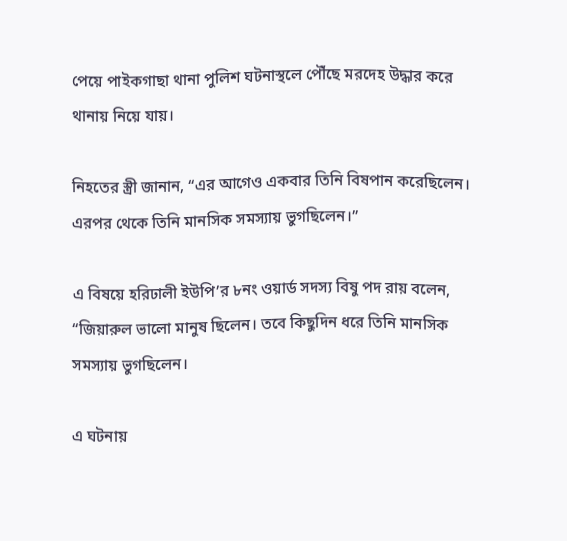পেয়ে পাইকগাছা থানা পুলিশ ঘটনাস্থলে পৌঁছে মরদেহ উদ্ধার করে থানায় নিয়ে যায়।

নিহতের স্ত্রী জানান, “এর আগেও একবার তিনি বিষপান করেছিলেন। এরপর থেকে তিনি মানসিক সমস্যায় ভুগছিলেন।”

এ বিষয়ে হরিঢালী ইউপি’র ৮নং ওয়ার্ড সদস্য বিষু পদ রায় বলেন, “জিয়ারুল ভালো মানুষ ছিলেন। তবে কিছুদিন ধরে তিনি মানসিক সমস্যায় ভুগছিলেন।

এ ঘটনায়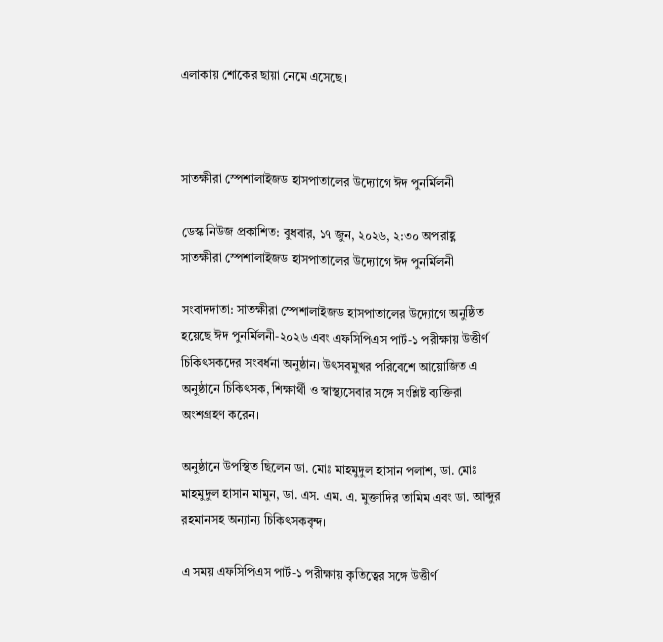এলাকায় শোকের ছায়া নেমে এসেছে।



সাতক্ষীরা স্পেশালাইজড হাসপাতালের উদ্যোগে ঈদ পুনর্মিলনী

ডেস্ক নিউজ প্রকাশিত: বুধবার, ১৭ জুন, ২০২৬, ২:৩০ অপরাহ্ণ
সাতক্ষীরা স্পেশালাইজড হাসপাতালের উদ্যোগে ঈদ পুনর্মিলনী

সংবাদদাতা: সাতক্ষীরা স্পেশালাইজড হাসপাতালের উদ্যোগে অনুষ্ঠিত হয়েছে ঈদ পুনর্মিলনী-২০২৬ এবং এফসিপিএস পার্ট-১ পরীক্ষায় উত্তীর্ণ চিকিৎসকদের সংবর্ধনা অনুষ্ঠান। উৎসবমুখর পরিবেশে আয়োজিত এ অনুষ্ঠানে চিকিৎসক, শিক্ষার্থী ও স্বাস্থ্যসেবার সঙ্গে সংশ্লিষ্ট ব্যক্তিরা অংশগ্রহণ করেন।

অনুষ্ঠানে উপস্থিত ছিলেন ডা. মোঃ মাহমুদুল হাসান পলাশ, ডা. মোঃ মাহমুদুল হাসান মামুন, ডা. এস. এম. এ. মুক্তাদির তামিম এবং ডা. আব্দুর রহমানসহ অন্যান্য চিকিৎসকবৃন্দ।

এ সময় এফসিপিএস পার্ট-১ পরীক্ষায় কৃতিত্বের সঙ্গে উত্তীর্ণ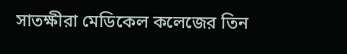সাতক্ষীরা মেডিকেল কলেজের তিন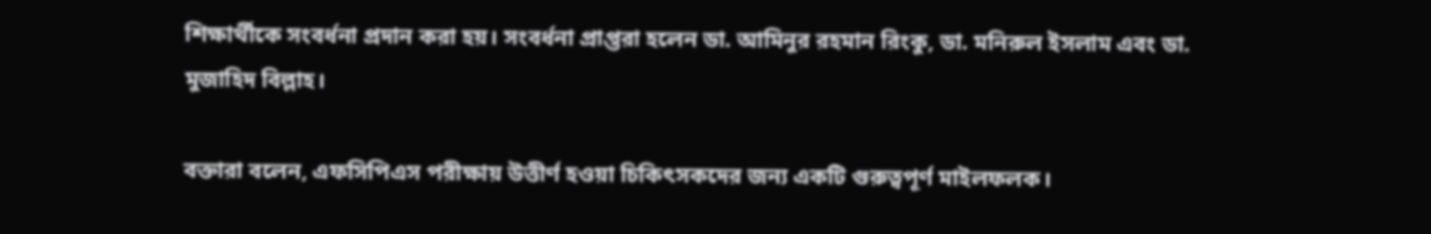শিক্ষার্থীকে সংবর্ধনা প্রদান করা হয়। সংবর্ধনা প্রাপ্তরা হলেন ডা. আমিনুর রহমান রিংকু, ডা. মনিরুল ইসলাম এবং ডা. মুজাহিদ বিল্লাহ।

বক্তারা বলেন, এফসিপিএস পরীক্ষায় উত্তীর্ণ হওয়া চিকিৎসকদের জন্য একটি গুরুত্বপূর্ণ মাইলফলক।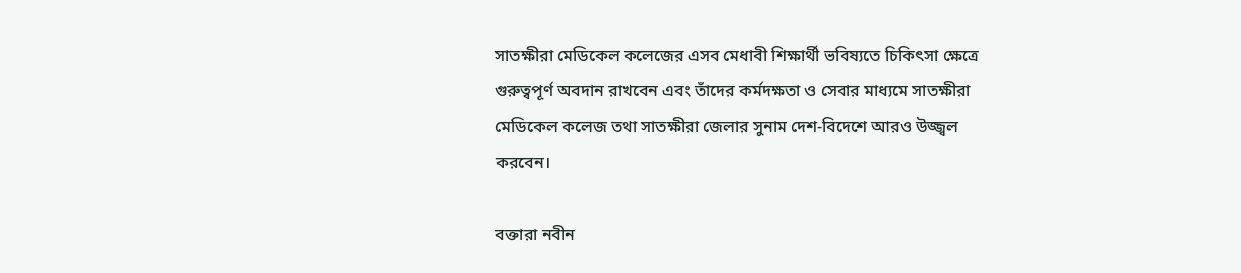সাতক্ষীরা মেডিকেল কলেজের এসব মেধাবী শিক্ষার্থী ভবিষ্যতে চিকিৎসা ক্ষেত্রে গুরুত্বপূর্ণ অবদান রাখবেন এবং তাঁদের কর্মদক্ষতা ও সেবার মাধ্যমে সাতক্ষীরা মেডিকেল কলেজ তথা সাতক্ষীরা জেলার সুনাম দেশ-বিদেশে আরও উজ্জ্বল করবেন।

বক্তারা নবীন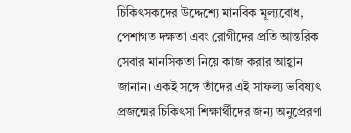চিকিৎসকদের উদ্দেশ্যে মানবিক মূল্যবোধ, পেশাগত দক্ষতা এবং রোগীদের প্রতি আন্তরিক সেবার মানসিকতা নিয়ে কাজ করার আহ্বান জানান। একই সঙ্গে তাঁদের এই সাফল্য ভবিষ্যৎ প্রজন্মের চিকিৎসা শিক্ষার্থীদের জন্য অনুপ্রেরণা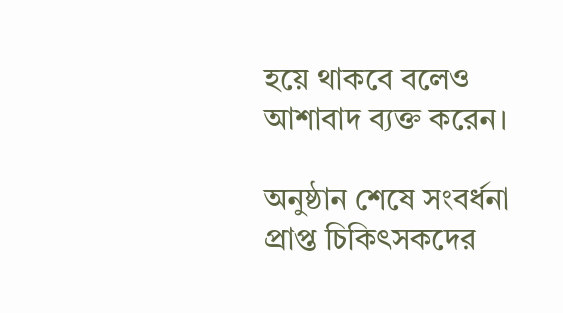হয়ে থাকবে বলেও আশাবাদ ব্যক্ত করেন।

অনুষ্ঠান শেষে সংবর্ধনা প্রাপ্ত চিকিৎসকদের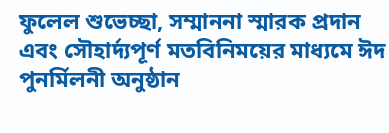ফুলেল শুভেচ্ছা, সম্মাননা স্মারক প্রদান এবং সৌহার্দ্যপূর্ণ মতবিনিময়ের মাধ্যমে ঈদ পুনর্মিলনী অনুষ্ঠান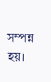সম্পন্ন হয়।